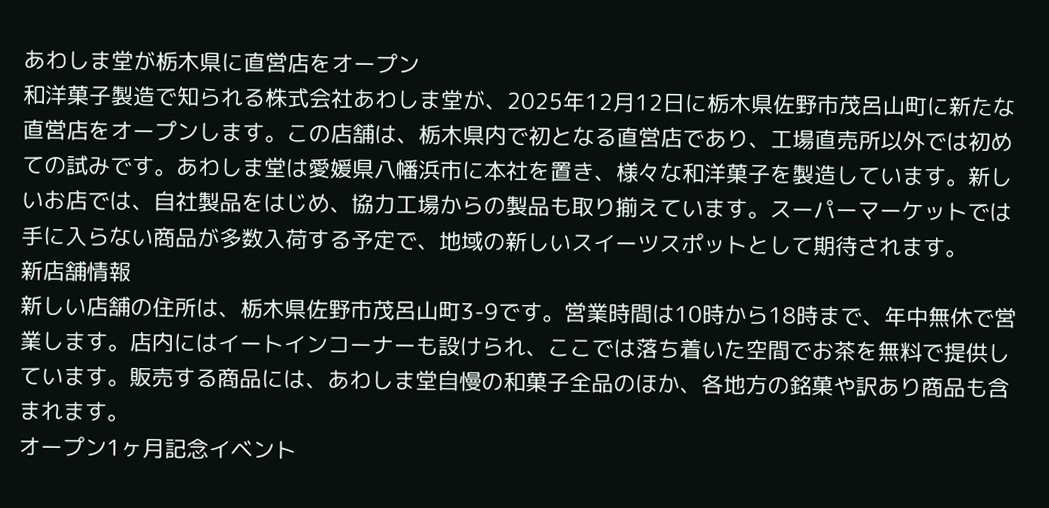あわしま堂が栃木県に直営店をオープン
和洋菓子製造で知られる株式会社あわしま堂が、2025年12月12日に栃木県佐野市茂呂山町に新たな直営店をオープンします。この店舗は、栃木県内で初となる直営店であり、工場直売所以外では初めての試みです。あわしま堂は愛媛県八幡浜市に本社を置き、様々な和洋菓子を製造しています。新しいお店では、自社製品をはじめ、協力工場からの製品も取り揃えています。スーパーマーケットでは手に入らない商品が多数入荷する予定で、地域の新しいスイーツスポットとして期待されます。
新店舗情報
新しい店舗の住所は、栃木県佐野市茂呂山町3-9です。営業時間は10時から18時まで、年中無休で営業します。店内にはイートインコーナーも設けられ、ここでは落ち着いた空間でお茶を無料で提供しています。販売する商品には、あわしま堂自慢の和菓子全品のほか、各地方の銘菓や訳あり商品も含まれます。
オープン1ヶ月記念イベント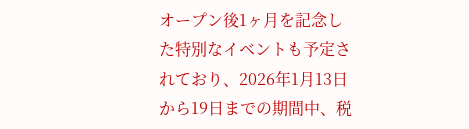オープン後1ヶ月を記念した特別なイベントも予定されており、2026年1月13日から19日までの期間中、税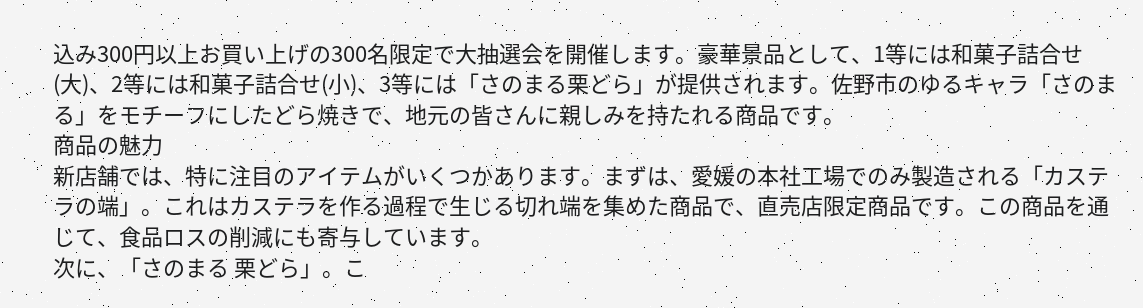込み300円以上お買い上げの300名限定で大抽選会を開催します。豪華景品として、1等には和菓子詰合せ(大)、2等には和菓子詰合せ(小)、3等には「さのまる栗どら」が提供されます。佐野市のゆるキャラ「さのまる」をモチーフにしたどら焼きで、地元の皆さんに親しみを持たれる商品です。
商品の魅力
新店舗では、特に注目のアイテムがいくつかあります。まずは、愛媛の本社工場でのみ製造される「カステラの端」。これはカステラを作る過程で生じる切れ端を集めた商品で、直売店限定商品です。この商品を通じて、食品ロスの削減にも寄与しています。
次に、「さのまる 栗どら」。こ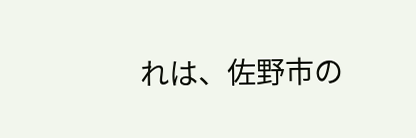れは、佐野市の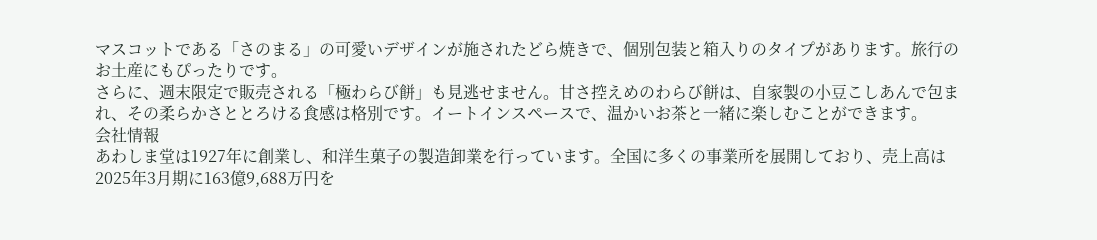マスコットである「さのまる」の可愛いデザインが施されたどら焼きで、個別包装と箱入りのタイプがあります。旅行のお土産にもぴったりです。
さらに、週末限定で販売される「極わらび餅」も見逃せません。甘さ控えめのわらび餅は、自家製の小豆こしあんで包まれ、その柔らかさととろける食感は格別です。イートインスペースで、温かいお茶と一緒に楽しむことができます。
会社情報
あわしま堂は1927年に創業し、和洋生菓子の製造卸業を行っています。全国に多くの事業所を展開しており、売上高は2025年3月期に163億9,688万円を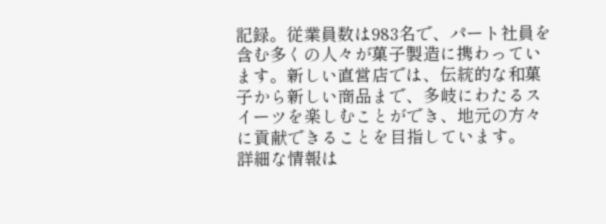記録。従業員数は983名で、パート社員を含む多くの人々が菓子製造に携わっています。新しい直営店では、伝統的な和菓子から新しい商品まで、多岐にわたるスイーツを楽しむことができ、地元の方々に貢献できることを目指しています。
詳細な情報は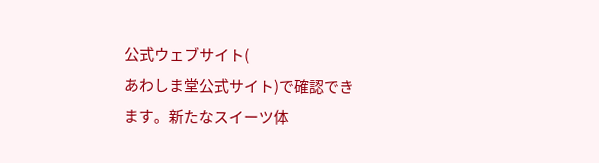公式ウェブサイト(
あわしま堂公式サイト)で確認できます。新たなスイーツ体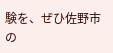験を、ぜひ佐野市の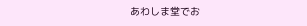あわしま堂でお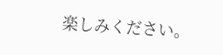楽しみください。